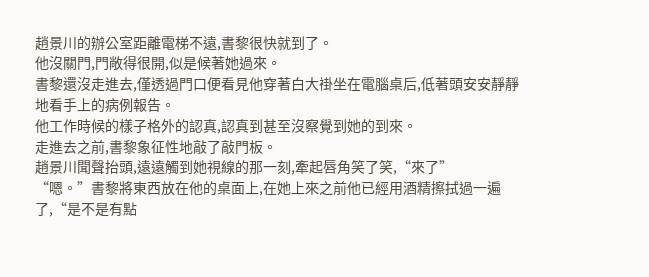趙景川的辦公室距離電梯不遠,書黎很快就到了。
他沒關門,門敞得很開,似是候著她過來。
書黎還沒走進去,僅透過門口便看見他穿著白大褂坐在電腦桌后,低著頭安安靜靜地看手上的病例報告。
他工作時候的樣子格外的認真,認真到甚至沒察覺到她的到來。
走進去之前,書黎象征性地敲了敲門板。
趙景川聞聲抬頭,遠遠觸到她視線的那一刻,牽起唇角笑了笑,“來了”
“嗯。”書黎將東西放在他的桌面上,在她上來之前他已經用酒精擦拭過一遍了,“是不是有點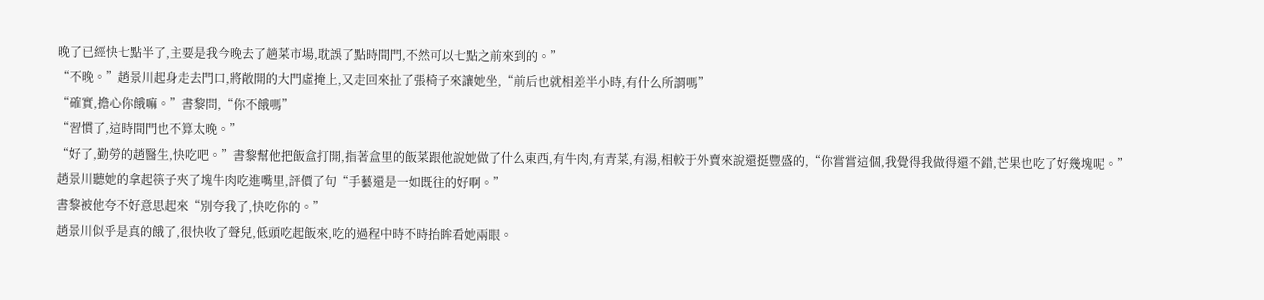晚了已經快七點半了,主要是我今晚去了趟菜市場,耽誤了點時間門,不然可以七點之前來到的。”
“不晚。”趙景川起身走去門口,將敞開的大門虛掩上,又走回來扯了張椅子來讓她坐,“前后也就相差半小時,有什么所謂嗎”
“確實,擔心你餓嘛。”書黎問,“你不餓嗎”
“習慣了,這時間門也不算太晚。”
“好了,勤勞的趙醫生,快吃吧。”書黎幫他把飯盒打開,指著盒里的飯菜跟他說她做了什么東西,有牛肉,有青菜,有湯,相較于外賣來說還挺豐盛的,“你嘗嘗這個,我覺得我做得還不錯,芒果也吃了好幾塊呢。”
趙景川聽她的拿起筷子夾了塊牛肉吃進嘴里,評價了句“手藝還是一如既往的好啊。”
書黎被他夸不好意思起來“別夸我了,快吃你的。”
趙景川似乎是真的餓了,很快收了聲兒,低頭吃起飯來,吃的過程中時不時抬眸看她兩眼。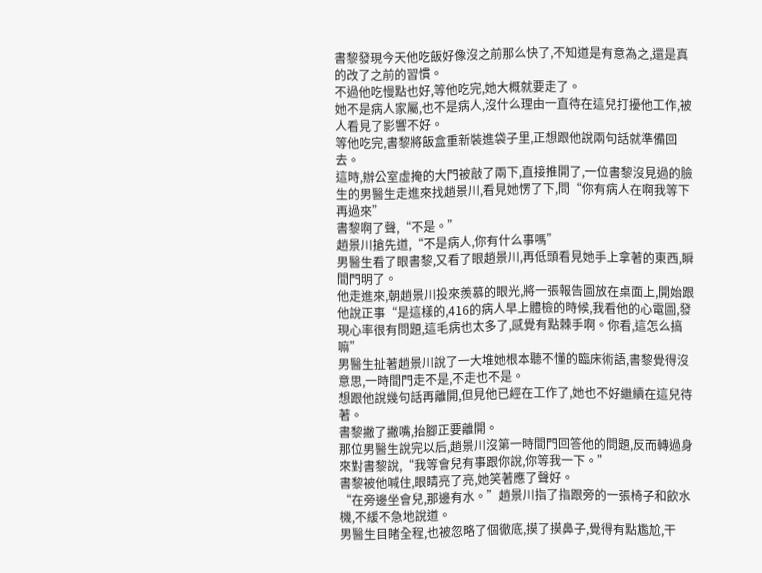書黎發現今天他吃飯好像沒之前那么快了,不知道是有意為之,還是真的改了之前的習慣。
不過他吃慢點也好,等他吃完,她大概就要走了。
她不是病人家屬,也不是病人,沒什么理由一直待在這兒打擾他工作,被人看見了影響不好。
等他吃完,書黎將飯盒重新裝進袋子里,正想跟他說兩句話就準備回去。
這時,辦公室虛掩的大門被敲了兩下,直接推開了,一位書黎沒見過的臉生的男醫生走進來找趙景川,看見她愣了下,問“你有病人在啊我等下再過來”
書黎啊了聲,“不是。”
趙景川搶先道,“不是病人,你有什么事嗎”
男醫生看了眼書黎,又看了眼趙景川,再低頭看見她手上拿著的東西,瞬間門明了。
他走進來,朝趙景川投來羨慕的眼光,將一張報告圖放在桌面上,開始跟他說正事“是這樣的,416的病人早上體檢的時候,我看他的心電圖,發現心率很有問題,這毛病也太多了,感覺有點棘手啊。你看,這怎么搞嘛”
男醫生扯著趙景川說了一大堆她根本聽不懂的臨床術語,書黎覺得沒意思,一時間門走不是,不走也不是。
想跟他說幾句話再離開,但見他已經在工作了,她也不好繼續在這兒待著。
書黎撇了撇嘴,抬腳正要離開。
那位男醫生說完以后,趙景川沒第一時間門回答他的問題,反而轉過身來對書黎說,“我等會兒有事跟你說,你等我一下。”
書黎被他喊住,眼睛亮了亮,她笑著應了聲好。
“在旁邊坐會兒,那邊有水。”趙景川指了指跟旁的一張椅子和飲水機,不緩不急地說道。
男醫生目睹全程,也被忽略了個徹底,摸了摸鼻子,覺得有點尷尬,干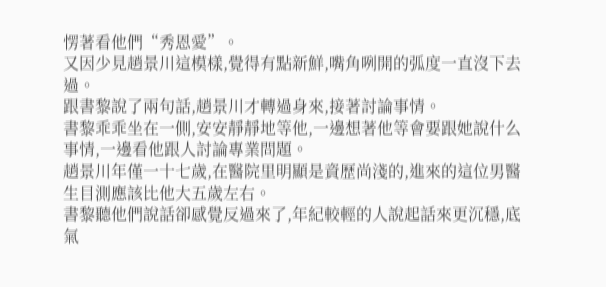愣著看他們“秀恩愛”。
又因少見趙景川這模樣,覺得有點新鮮,嘴角咧開的弧度一直沒下去過。
跟書黎說了兩句話,趙景川才轉過身來,接著討論事情。
書黎乖乖坐在一側,安安靜靜地等他,一邊想著他等會要跟她說什么事情,一邊看他跟人討論專業問題。
趙景川年僅一十七歲,在醫院里明顯是資歷尚淺的,進來的這位男醫生目測應該比他大五歲左右。
書黎聽他們說話卻感覺反過來了,年紀較輕的人說起話來更沉穩,底氣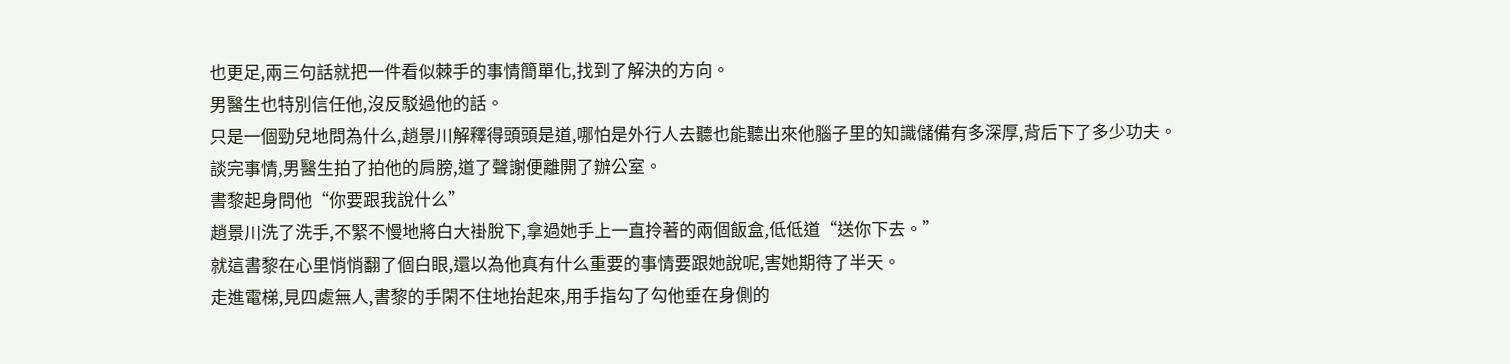也更足,兩三句話就把一件看似棘手的事情簡單化,找到了解決的方向。
男醫生也特別信任他,沒反駁過他的話。
只是一個勁兒地問為什么,趙景川解釋得頭頭是道,哪怕是外行人去聽也能聽出來他腦子里的知識儲備有多深厚,背后下了多少功夫。
談完事情,男醫生拍了拍他的肩膀,道了聲謝便離開了辦公室。
書黎起身問他“你要跟我說什么”
趙景川洗了洗手,不緊不慢地將白大褂脫下,拿過她手上一直拎著的兩個飯盒,低低道“送你下去。”
就這書黎在心里悄悄翻了個白眼,還以為他真有什么重要的事情要跟她說呢,害她期待了半天。
走進電梯,見四處無人,書黎的手閑不住地抬起來,用手指勾了勾他垂在身側的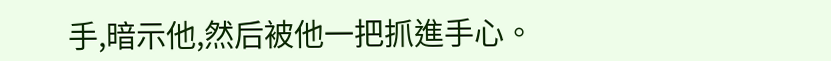手,暗示他,然后被他一把抓進手心。